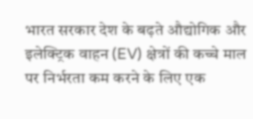भारत सरकार देश के बढ़ते औद्योगिक और इलेक्ट्रिक वाहन (EV) क्षेत्रों की कच्चे माल पर निर्भरता कम करने के लिए एक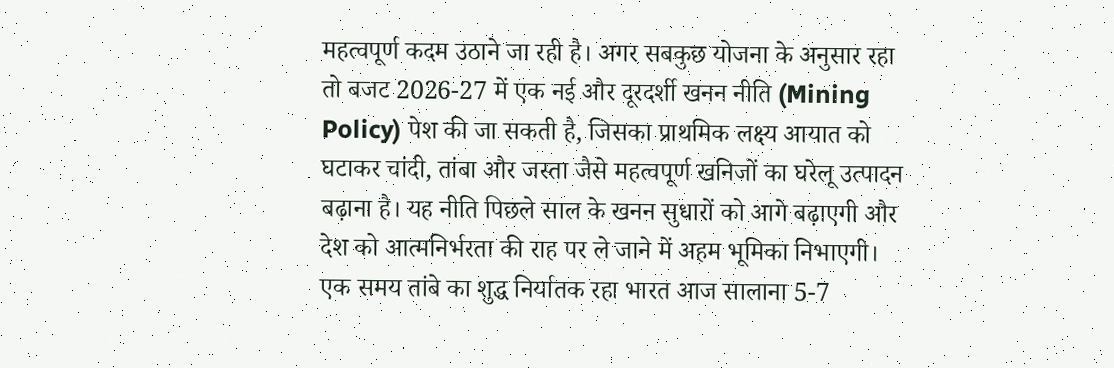महत्वपूर्ण कदम उठाने जा रही है। अगर सबकुछ योजना के अनुसार रहा तो बजट 2026-27 में एक नई और दूरदर्शी खनन नीति (Mining Policy) पेश की जा सकती है, जिसका प्राथमिक लक्ष्य आयात को घटाकर चांदी, तांबा और जस्ता जैसे महत्वपूर्ण खनिजों का घरेलू उत्पादन बढ़ाना है। यह नीति पिछले साल के खनन सुधारों को आगे बढ़ाएगी और देश को आत्मनिर्भरता की राह पर ले जाने में अहम भूमिका निभाएगी। एक समय तांबे का शुद्ध निर्यातक रहा भारत आज सालाना 5-7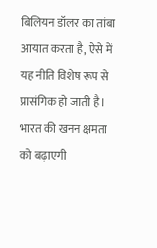बिलियन डॉलर का तांबा आयात करता है, ऐसे में यह नीति विशेष रूप से प्रासंगिक हो जाती है।
भारत की खनन क्षमता को बढ़ाएगी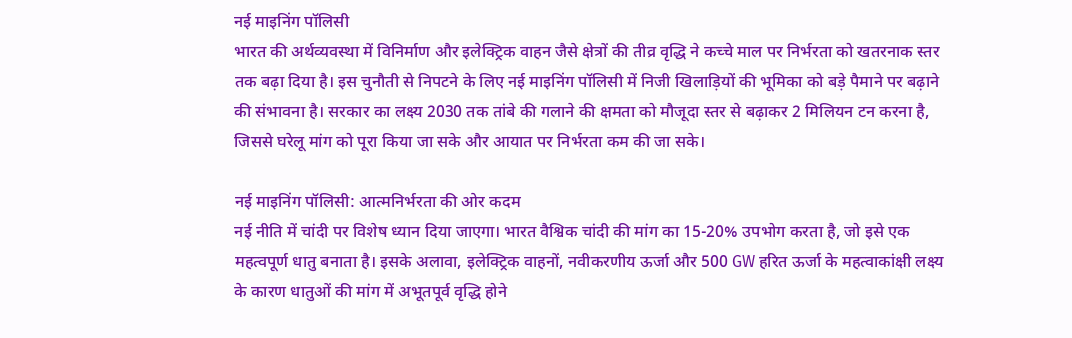नई माइनिंग पॉलिसी
भारत की अर्थव्यवस्था में विनिर्माण और इलेक्ट्रिक वाहन जैसे क्षेत्रों की तीव्र वृद्धि ने कच्चे माल पर निर्भरता को खतरनाक स्तर तक बढ़ा दिया है। इस चुनौती से निपटने के लिए नई माइनिंग पॉलिसी में निजी खिलाड़ियों की भूमिका को बड़े पैमाने पर बढ़ाने की संभावना है। सरकार का लक्ष्य 2030 तक तांबे की गलाने की क्षमता को मौजूदा स्तर से बढ़ाकर 2 मिलियन टन करना है, जिससे घरेलू मांग को पूरा किया जा सके और आयात पर निर्भरता कम की जा सके।

नई माइनिंग पॉलिसी: आत्मनिर्भरता की ओर कदम
नई नीति में चांदी पर विशेष ध्यान दिया जाएगा। भारत वैश्विक चांदी की मांग का 15-20% उपभोग करता है, जो इसे एक महत्वपूर्ण धातु बनाता है। इसके अलावा, इलेक्ट्रिक वाहनों, नवीकरणीय ऊर्जा और 500 GW हरित ऊर्जा के महत्वाकांक्षी लक्ष्य के कारण धातुओं की मांग में अभूतपूर्व वृद्धि होने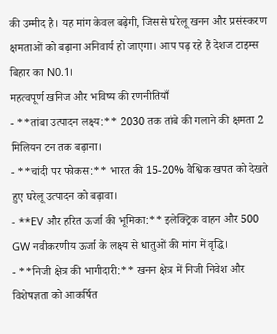की उम्मीद है। यह मांग केवल बढ़ेगी, जिससे घरेलू खनन और प्रसंस्करण क्षमताओं को बढ़ाना अनिवार्य हो जाएगा। आप पढ़ रहे हैं देशज टाइम्स बिहार का N0.1।
महत्वपूर्ण खनिज और भविष्य की रणनीतियाँ
- **तांबा उत्पादन लक्ष्य:** 2030 तक तांबे की गलाने की क्षमता 2 मिलियन टन तक बढ़ाना।
- **चांदी पर फोकस:** भारत की 15-20% वैश्विक खपत को देखते हुए घरेलू उत्पादन को बढ़ावा।
- **EV और हरित ऊर्जा की भूमिका:** इलेक्ट्रिक वाहन और 500 GW नवीकरणीय ऊर्जा के लक्ष्य से धातुओं की मांग में वृद्धि।
- **निजी क्षेत्र की भागीदारी:** खनन क्षेत्र में निजी निवेश और विशेषज्ञता को आकर्षित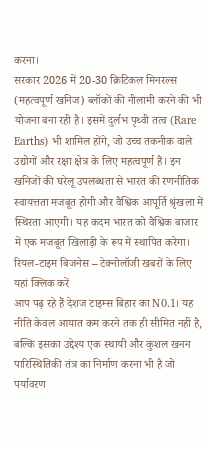करना।
सरकार 2026 में 20-30 क्रिटिकल मिनरल्स (महत्वपूर्ण खनिज) ब्लॉकों की नीलामी करने की भी योजना बना रही है। इसमें दुर्लभ पृथ्वी तत्व (Rare Earths) भी शामिल होंगे, जो उच्च तकनीक वाले उद्योगों और रक्षा क्षेत्र के लिए महत्वपूर्ण हैं। इन खनिजों की घरेलू उपलब्धता से भारत की रणनीतिक स्वायत्तता मजबूत होगी और वैश्विक आपूर्ति श्रृंखला में स्थिरता आएगी। यह कदम भारत को वैश्विक बाजार में एक मजबूत खिलाड़ी के रूप में स्थापित करेगा। रियल-टाइम बिजनेस – टेक्नोलॉजी खबरों के लिए यहां क्लिक करें
आप पढ़ रहे हैं देशज टाइम्स बिहार का N0.1। यह नीति केवल आयात कम करने तक ही सीमित नहीं है, बल्कि इसका उद्देश्य एक स्थायी और कुशल खनन पारिस्थितिकी तंत्र का निर्माण करना भी है जो पर्यावरण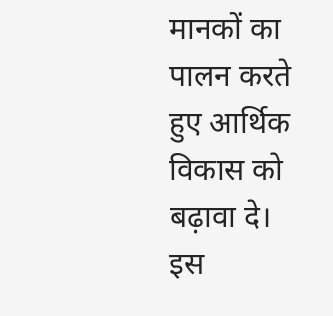मानकों का पालन करते हुए आर्थिक विकास को बढ़ावा दे। इस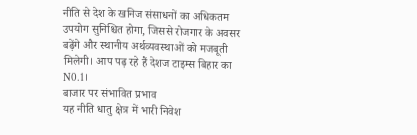नीति से देश के खनिज संसाधनों का अधिकतम उपयोग सुनिश्चित होगा, जिससे रोजगार के अवसर बढ़ेंगे और स्थानीय अर्थव्यवस्थाओं को मजबूती मिलेगी। आप पढ़ रहे हैं देशज टाइम्स बिहार का N0.1।
बाजार पर संभावित प्रभाव
यह नीति धातु क्षेत्र में भारी निवेश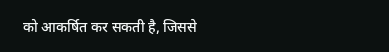को आकर्षित कर सकती है, जिससे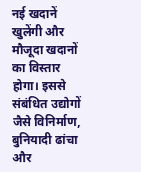नई खदानें खुलेंगी और मौजूदा खदानों का विस्तार होगा। इससे संबंधित उद्योगों जैसे विनिर्माण, बुनियादी ढांचा और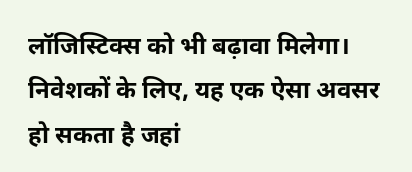लॉजिस्टिक्स को भी बढ़ावा मिलेगा। निवेशकों के लिए, यह एक ऐसा अवसर हो सकता है जहां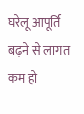घरेलू आपूर्ति बढ़ने से लागत कम हो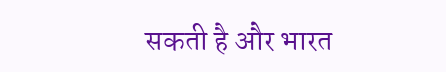सकती है और भारत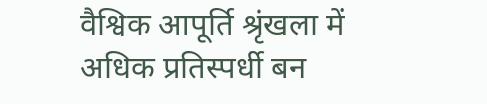वैश्विक आपूर्ति श्रृंखला में अधिक प्रतिस्पर्धी बन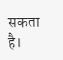सकता है।